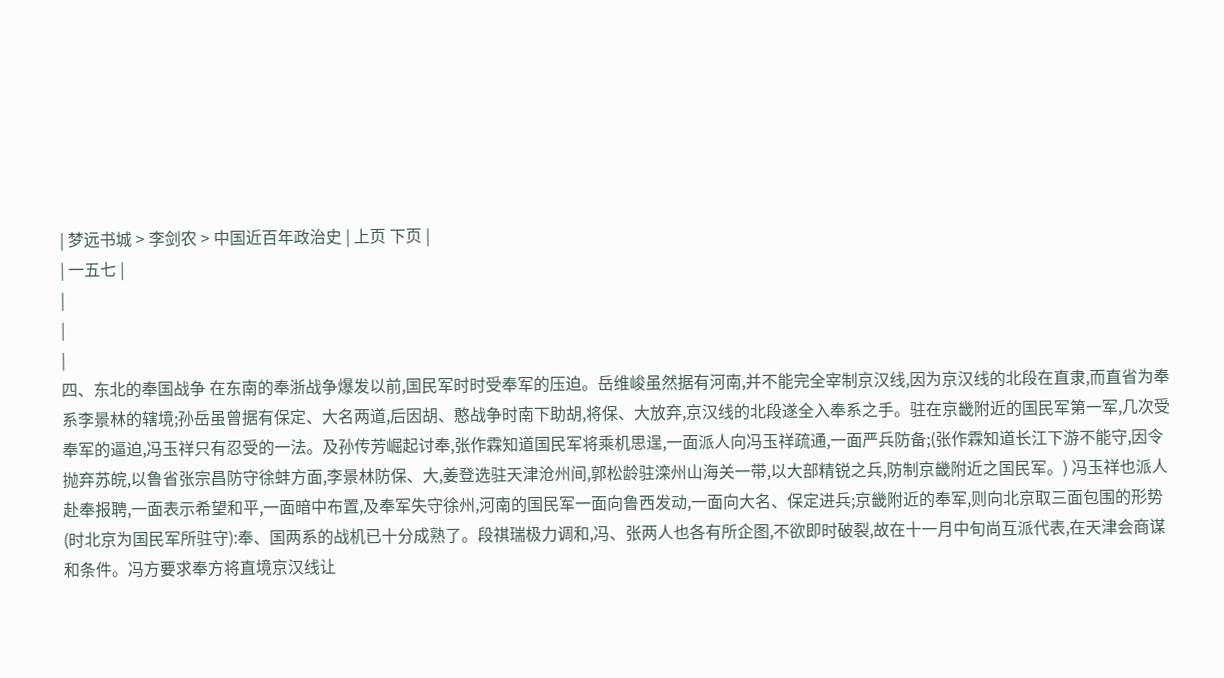| 梦远书城 > 李剑农 > 中国近百年政治史 | 上页 下页 |
| 一五七 |
|
|
|
四、东北的奉国战争 在东南的奉浙战争爆发以前,国民军时时受奉军的压迫。岳维峻虽然据有河南,并不能完全宰制京汉线,因为京汉线的北段在直隶,而直省为奉系李景林的辖境;孙岳虽曾据有保定、大名两道,后因胡、憨战争时南下助胡,将保、大放弃,京汉线的北段遂全入奉系之手。驻在京畿附近的国民军第一军,几次受奉军的逼迫,冯玉祥只有忍受的一法。及孙传芳崛起讨奉,张作霖知道国民军将乘机思逞,一面派人向冯玉祥疏通,一面严兵防备;(张作霖知道长江下游不能守,因令抛弃苏皖,以鲁省张宗昌防守徐蚌方面,李景林防保、大,姜登选驻天津沧州间,郭松龄驻滦州山海关一带,以大部精锐之兵,防制京畿附近之国民军。) 冯玉祥也派人赴奉报聘,一面表示希望和平,一面暗中布置,及奉军失守徐州,河南的国民军一面向鲁西发动,一面向大名、保定进兵;京畿附近的奉军,则向北京取三面包围的形势(时北京为国民军所驻守):奉、国两系的战机已十分成熟了。段祺瑞极力调和,冯、张两人也各有所企图,不欲即时破裂,故在十一月中旬尚互派代表,在天津会商谋和条件。冯方要求奉方将直境京汉线让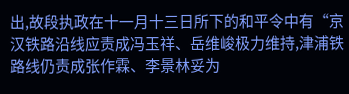出,故段执政在十一月十三日所下的和平令中有“京汉铁路沿线应责成冯玉祥、岳维峻极力维持,津浦铁路线仍责成张作霖、李景林妥为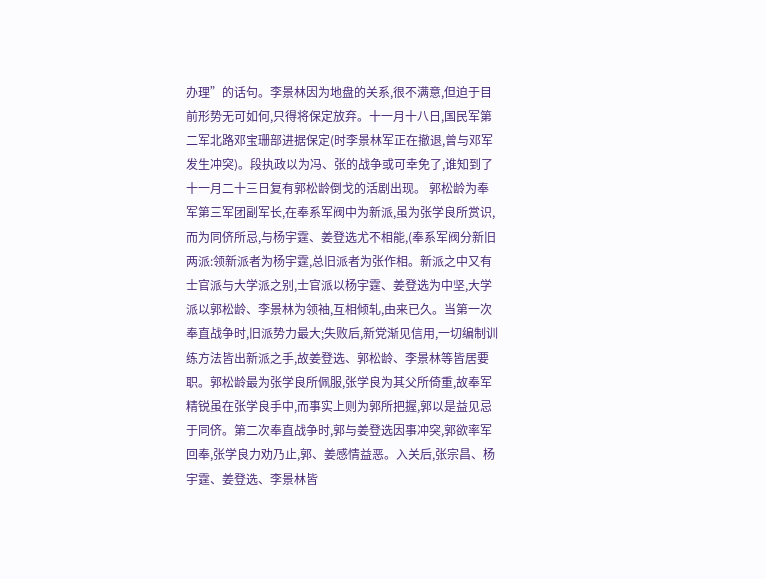办理”的话句。李景林因为地盘的关系,很不满意,但迫于目前形势无可如何,只得将保定放弃。十一月十八日,国民军第二军北路邓宝珊部进据保定(时李景林军正在撤退,曾与邓军发生冲突)。段执政以为冯、张的战争或可幸免了,谁知到了十一月二十三日复有郭松龄倒戈的活剧出现。 郭松龄为奉军第三军团副军长,在奉系军阀中为新派,虽为张学良所赏识,而为同侪所忌,与杨宇霆、姜登选尤不相能,(奉系军阀分新旧两派:领新派者为杨宇霆,总旧派者为张作相。新派之中又有士官派与大学派之别,士官派以杨宇霆、姜登选为中坚,大学派以郭松龄、李景林为领袖,互相倾轧,由来已久。当第一次奉直战争时,旧派势力最大;失败后,新党渐见信用,一切编制训练方法皆出新派之手,故姜登选、郭松龄、李景林等皆居要职。郭松龄最为张学良所佩服,张学良为其父所倚重,故奉军精锐虽在张学良手中,而事实上则为郭所把握,郭以是益见忌于同侪。第二次奉直战争时,郭与姜登选因事冲突,郭欲率军回奉,张学良力劝乃止,郭、姜感情益恶。入关后,张宗昌、杨宇霆、姜登选、李景林皆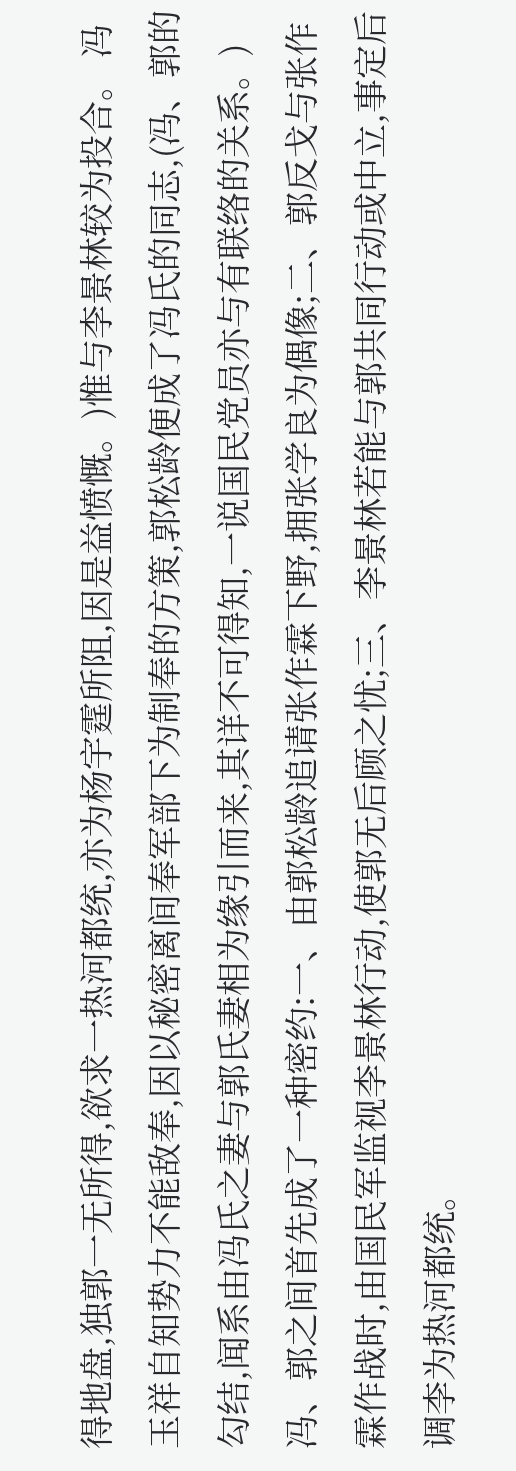得地盘,独郭一无所得,欲求一热河都统,亦为杨宇霆所阻,因是益愤慨。)惟与李景林较为投合。 冯玉祥自知势力不能敌奉,因以秘密离间奉军部下为制奉的方策,郭松龄便成了冯氏的同志,(冯、郭的勾结,闻系由冯氏之妻与郭氏妻相为缘引而来,其详不可得知,一说国民党员亦与有联络的关系。)冯、郭之间首先成了一种密约:一、由郭松龄追请张作霖下野,拥张学良为偶像;二、郭反戈与张作霖作战时,由国民军监视李景林行动,使郭无后顾之忧;三、李景林若能与郭共同行动或中立,事定后调李为热河都统。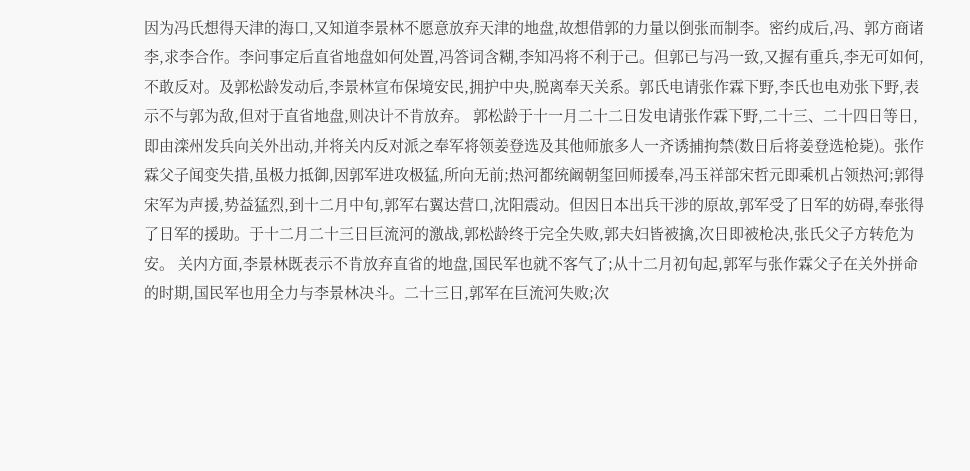因为冯氏想得天津的海口,又知道李景林不愿意放弃天津的地盘,故想借郭的力量以倒张而制李。密约成后,冯、郭方商诸李,求李合作。李问事定后直省地盘如何处置,冯答词含糊,李知冯将不利于己。但郭已与冯一致,又握有重兵,李无可如何,不敢反对。及郭松龄发动后,李景林宣布保境安民,拥护中央,脱离奉天关系。郭氏电请张作霖下野,李氏也电劝张下野,表示不与郭为敌,但对于直省地盘,则决计不肯放弃。 郭松龄于十一月二十二日发电请张作霖下野,二十三、二十四日等日,即由滦州发兵向关外出动,并将关内反对派之奉军将领姜登选及其他师旅多人一齐诱捕拘禁(数日后将姜登选枪毙)。张作霖父子闻变失措,虽极力抵御,因郭军进攻极猛,所向无前;热河都统阚朝玺回师援奉,冯玉祥部宋哲元即乘机占领热河;郭得宋军为声援,势益猛烈,到十二月中旬,郭军右翼达营口,沈阳震动。但因日本出兵干涉的原故,郭军受了日军的妨碍,奉张得了日军的援助。于十二月二十三日巨流河的激战,郭松龄终于完全失败,郭夫妇皆被擒,次日即被枪决,张氏父子方转危为安。 关内方面,李景林既表示不肯放弃直省的地盘,国民军也就不客气了;从十二月初旬起,郭军与张作霖父子在关外拼命的时期,国民军也用全力与李景林决斗。二十三日,郭军在巨流河失败;次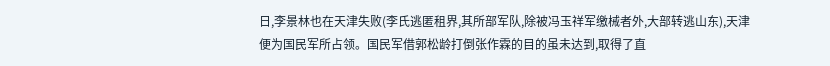日,李景林也在天津失败(李氏逃匿租界,其所部军队,除被冯玉祥军缴械者外,大部转逃山东),天津便为国民军所占领。国民军借郭松龄打倒张作霖的目的虽未达到,取得了直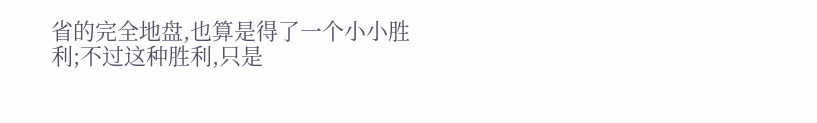省的完全地盘,也算是得了一个小小胜利;不过这种胜利,只是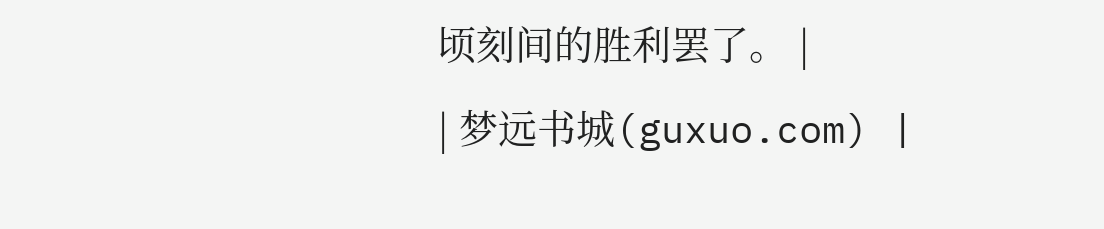顷刻间的胜利罢了。 |
| 梦远书城(guxuo.com) |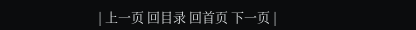| 上一页 回目录 回首页 下一页 |